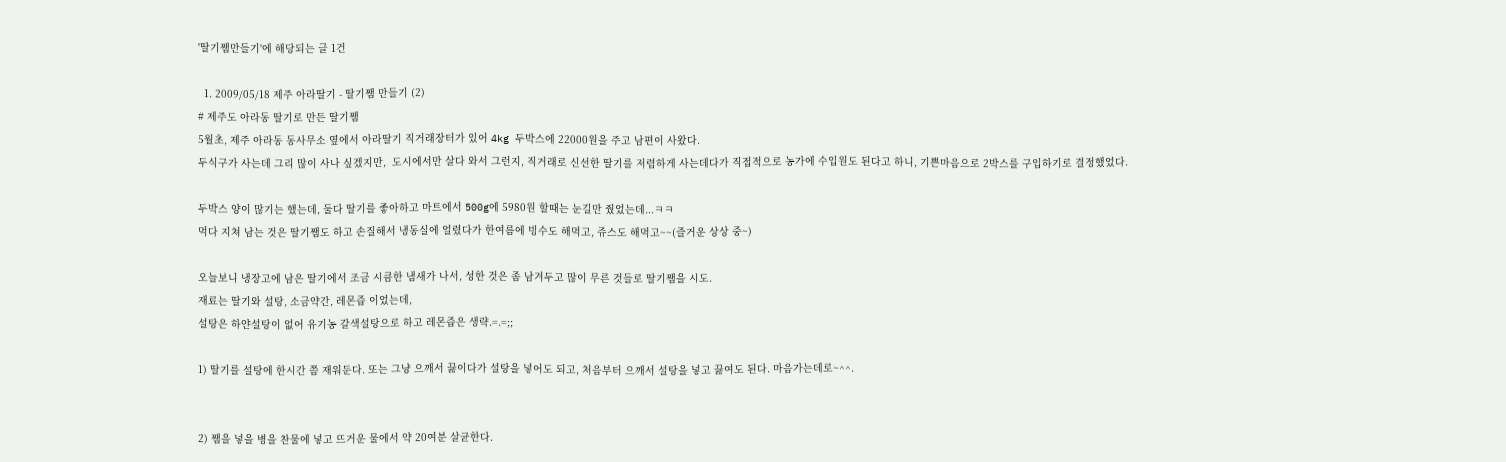'딸기쨈만들기'에 해당되는 글 1건

  1. 2009/05/18 제주 아라딸기 - 딸기쨈 만들기 (2)
# 제주도 아라동 딸기로 만든 딸기쨈
5월초, 제주 아라동 동사무소 옆에서 아라딸기 직거래장터가 있어 4kg 두박스에 22000원을 주고 남편이 사왔다.
두식구가 사는데 그리 많이 사나 싶겠지만,  도시에서만 살다 와서 그런지, 직거래로 신선한 딸기를 저렴하게 사는데다가 직접적으로 농가에 수입원도 된다고 하니, 기쁜마음으로 2박스를 구입하기로 결정했었다.

두박스 양이 많기는 했는데, 둘다 딸기를 좋아하고 마트에서 500g에 5980원 할때는 눈길만 줬었는데...ㅋㅋ
먹다 지쳐 남는 것은 딸기쨈도 하고 손질해서 냉동실에 얼렸다가 한여름에 빙수도 해먹고, 쥬스도 해먹고~~(즐거운 상상 중~)

오늘보니 냉장고에 남은 딸기에서 조금 시큼한 냄새가 나서, 성한 것은 좀 남겨두고 많이 무른 것들로 딸기쨈을 시도.
재료는 딸기와 설탕, 소금약간, 레몬즙 이었는데,
설탕은 하얀설탕이 없어 유기농 갈색설탕으로 하고 레몬즙은 생략.=.=;;

1) 딸기를 설탕에 한시간 쯤 재워둔다. 또는 그냥 으깨서 끓이다가 설탕을 넣어도 되고, 처음부터 으깨서 설탕을 넣고 끓여도 된다. 마음가는데로~^^.


2) 쨈을 넣을 병을 찬물에 넣고 뜨거운 물에서 약 20여분 살균한다.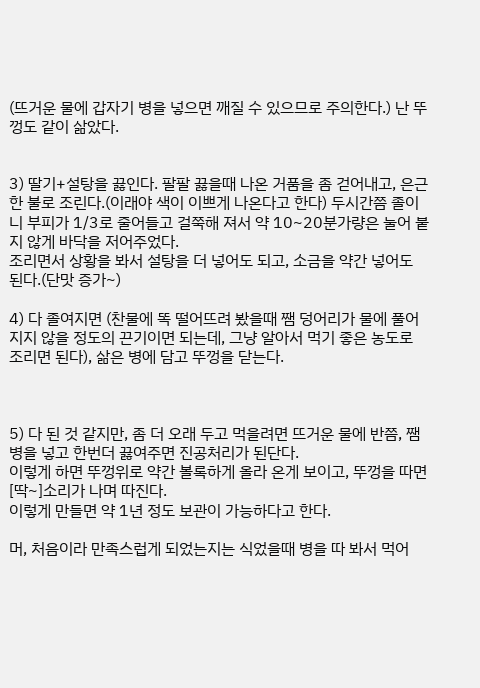(뜨거운 물에 갑자기 병을 넣으면 깨질 수 있으므로 주의한다.) 난 뚜껑도 같이 삶았다.


3) 딸기+설탕을 끓인다. 팔팔 끓을때 나온 거품을 좀 걷어내고, 은근한 불로 조린다.(이래야 색이 이쁘게 나온다고 한다) 두시간쯤 졸이니 부피가 1/3로 줄어들고 걸쭉해 져서 약 10~20분가량은 눌어 붙지 않게 바닥을 저어주었다.
조리면서 상황을 봐서 설탕을 더 넣어도 되고, 소금을 약간 넣어도 된다.(단맛 증가~)

4) 다 졸여지면 (찬물에 똑 떨어뜨려 봤을때 쨈 덩어리가 물에 풀어지지 않을 정도의 끈기이면 되는데, 그냥 알아서 먹기 좋은 농도로 조리면 된다), 삶은 병에 담고 뚜껑을 닫는다.



5) 다 된 것 같지만, 좀 더 오래 두고 먹을려면 뜨거운 물에 반쯤, 쨈 병을 넣고 한번더 끓여주면 진공처리가 된단다.
이렇게 하면 뚜껑위로 약간 볼록하게 올라 온게 보이고, 뚜껑을 따면 [딱~]소리가 나며 따진다.
이렇게 만들면 약 1년 정도 보관이 가능하다고 한다.

머, 처음이라 만족스럽게 되었는지는 식었을때 병을 따 봐서 먹어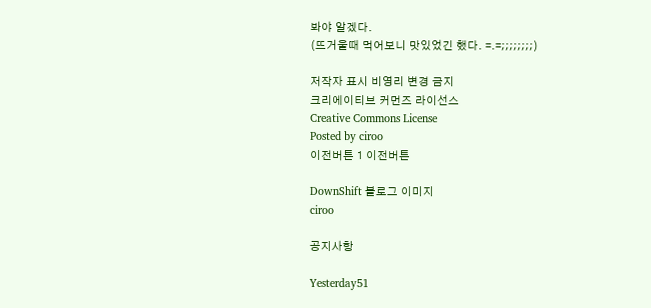봐야 알겠다.
(뜨거울때 먹어보니 맛있었긴 했다. =.=;;;;;;;;)

저작자 표시 비영리 변경 금지
크리에이티브 커먼즈 라이선스
Creative Commons License
Posted by ciroo
이전버튼 1 이전버튼

DownShift 블로그 이미지
ciroo

공지사항

Yesterday51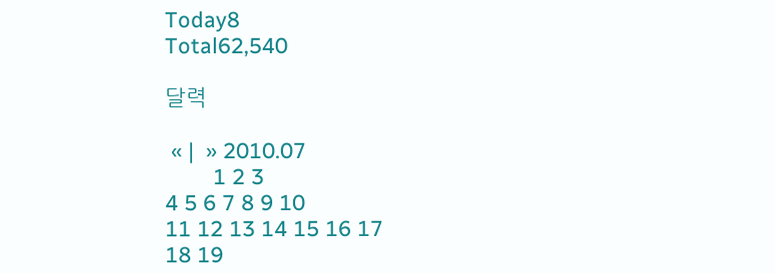Today8
Total62,540

달력

 « |  » 2010.07
        1 2 3
4 5 6 7 8 9 10
11 12 13 14 15 16 17
18 19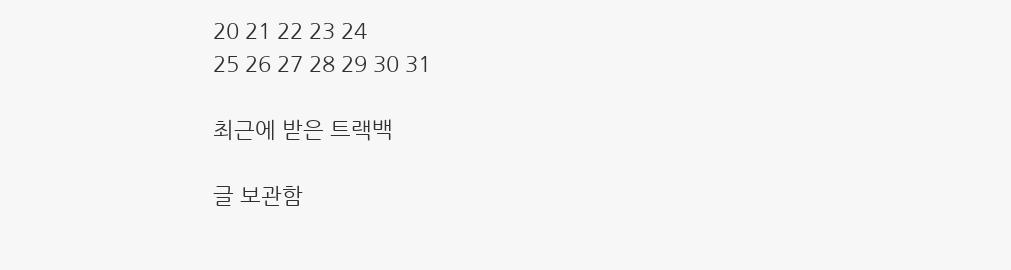20 21 22 23 24
25 26 27 28 29 30 31

최근에 받은 트랙백

글 보관함